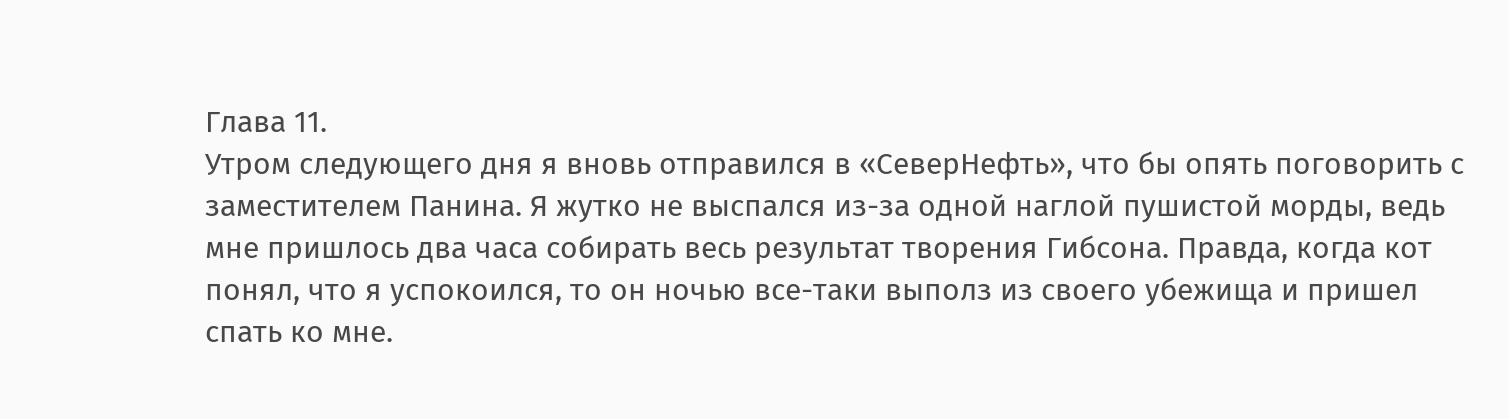Глава 11.
Утром следующего дня я вновь отправился в «СеверНефть», что бы опять поговорить с заместителем Панина. Я жутко не выспался из-за одной наглой пушистой морды, ведь мне пришлось два часа собирать весь результат творения Гибсона. Правда, когда кот понял, что я успокоился, то он ночью все-таки выполз из своего убежища и пришел спать ко мне.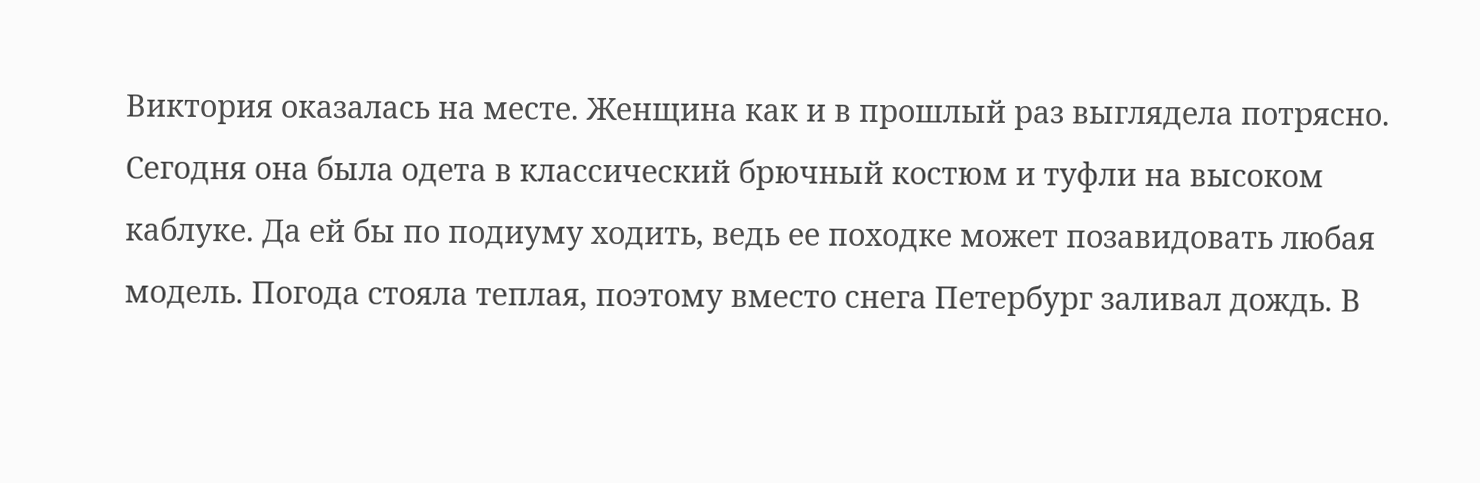Виктория оказалась на месте. Женщина как и в прошлый раз выглядела потрясно. Сегодня она была одета в классический брючный костюм и туфли на высоком каблуке. Да ей бы по подиуму ходить, ведь ее походке может позавидовать любая модель. Погода стояла теплая, поэтому вместо снега Петербург заливал дождь. В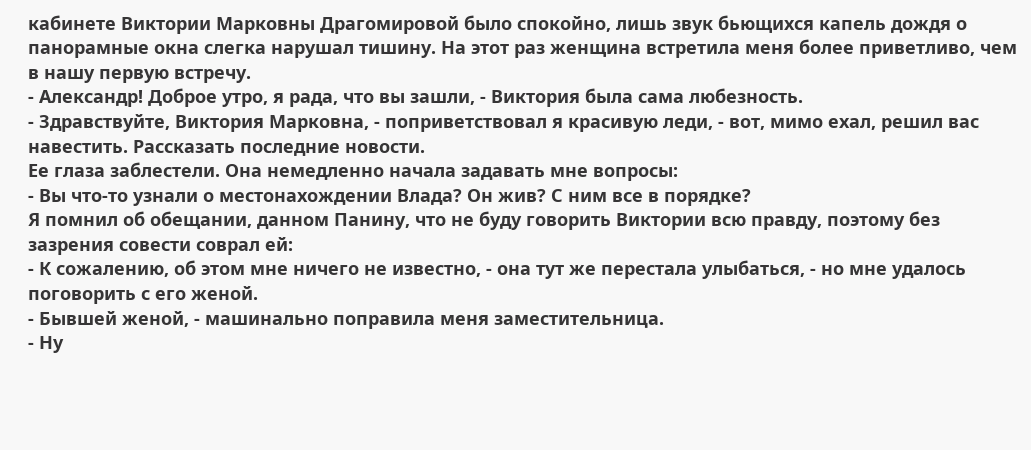кабинете Виктории Марковны Драгомировой было спокойно, лишь звук бьющихся капель дождя о панорамные окна слегка нарушал тишину. На этот раз женщина встретила меня более приветливо, чем в нашу первую встречу.
- Александр! Доброе утро, я рада, что вы зашли, - Виктория была сама любезность.
- Здравствуйте, Виктория Марковна, - поприветствовал я красивую леди, - вот, мимо ехал, решил вас навестить. Рассказать последние новости.
Ее глаза заблестели. Она немедленно начала задавать мне вопросы:
- Вы что-то узнали о местонахождении Влада? Он жив? С ним все в порядке?
Я помнил об обещании, данном Панину, что не буду говорить Виктории всю правду, поэтому без зазрения совести соврал ей:
- К сожалению, об этом мне ничего не известно, - она тут же перестала улыбаться, - но мне удалось поговорить с его женой.
- Бывшей женой, - машинально поправила меня заместительница.
- Ну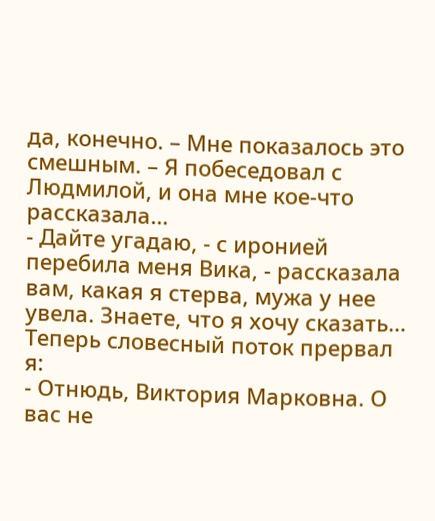да, конечно. – Мне показалось это смешным. – Я побеседовал с Людмилой, и она мне кое-что рассказала…
- Дайте угадаю, - с иронией перебила меня Вика, - рассказала вам, какая я стерва, мужа у нее увела. Знаете, что я хочу сказать…
Теперь словесный поток прервал я:
- Отнюдь, Виктория Марковна. О вас не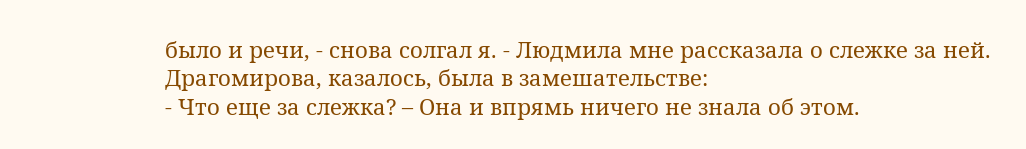было и речи, - снова солгал я. - Людмила мне рассказала о слежке за ней.
Драгомирова, казалось, была в замешательстве:
- Что еще за слежка? – Она и впрямь ничего не знала об этом.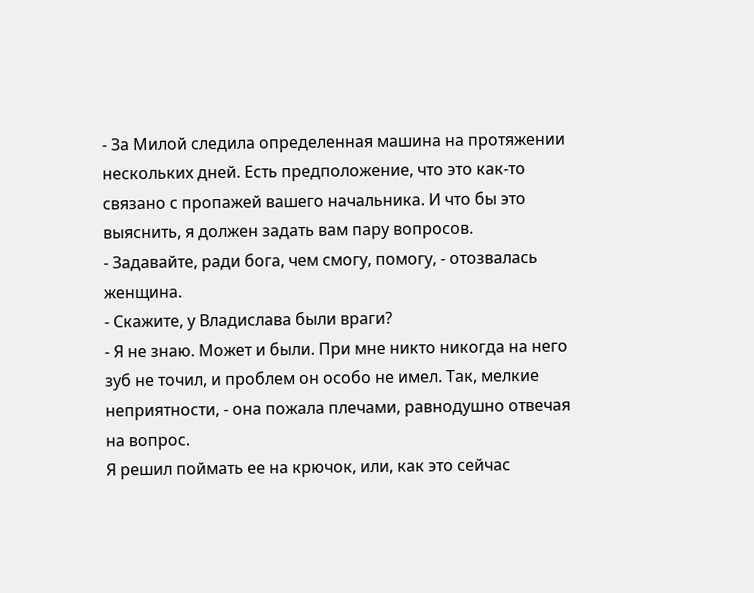- За Милой следила определенная машина на протяжении нескольких дней. Есть предположение, что это как-то связано с пропажей вашего начальника. И что бы это выяснить, я должен задать вам пару вопросов.
- Задавайте, ради бога, чем смогу, помогу, - отозвалась женщина.
- Скажите, у Владислава были враги?
- Я не знаю. Может и были. При мне никто никогда на него зуб не точил, и проблем он особо не имел. Так, мелкие неприятности, - она пожала плечами, равнодушно отвечая на вопрос.
Я решил поймать ее на крючок, или, как это сейчас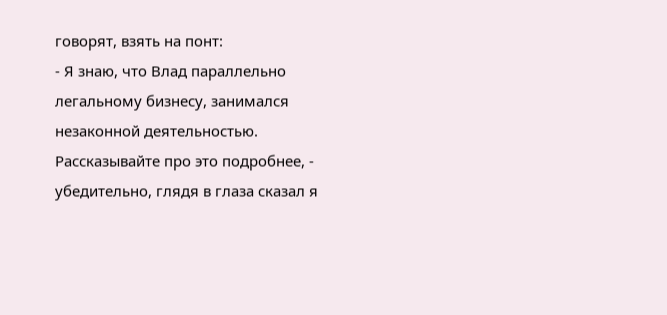говорят, взять на понт:
- Я знаю, что Влад параллельно легальному бизнесу, занимался незаконной деятельностью. Рассказывайте про это подробнее, - убедительно, глядя в глаза сказал я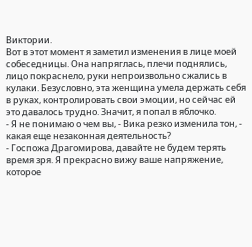Виктории.
Вот в этот момент я заметил изменения в лице моей собеседницы. Она напряглась, плечи поднялись, лицо покраснело, руки непроизвольно сжались в кулаки. Безусловно, эта женщина умела держать себя в руках, контролировать свои эмоции, но сейчас ей это давалось трудно. Значит, я попал в яблочко.
- Я не понимаю о чем вы, - Вика резко изменила тон, - какая еще незаконная деятельность?
- Госпожа Драгомирова, давайте не будем терять время зря. Я прекрасно вижу ваше напряжение, которое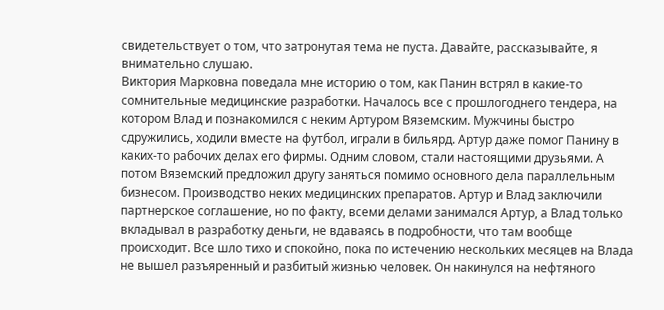свидетельствует о том, что затронутая тема не пуста. Давайте, рассказывайте, я внимательно слушаю.
Виктория Марковна поведала мне историю о том, как Панин встрял в какие-то сомнительные медицинские разработки. Началось все с прошлогоднего тендера, на котором Влад и познакомился с неким Артуром Вяземским. Мужчины быстро сдружились, ходили вместе на футбол, играли в бильярд. Артур даже помог Панину в каких-то рабочих делах его фирмы. Одним словом, стали настоящими друзьями. А потом Вяземский предложил другу заняться помимо основного дела параллельным бизнесом. Производство неких медицинских препаратов. Артур и Влад заключили партнерское соглашение, но по факту, всеми делами занимался Артур, а Влад только вкладывал в разработку деньги, не вдаваясь в подробности, что там вообще происходит. Все шло тихо и спокойно, пока по истечению нескольких месяцев на Влада не вышел разъяренный и разбитый жизнью человек. Он накинулся на нефтяного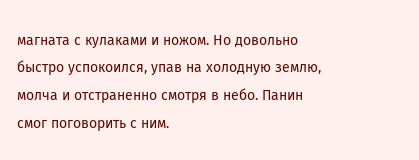магната с кулаками и ножом. Но довольно быстро успокоился, упав на холодную землю, молча и отстраненно смотря в небо. Панин смог поговорить с ним.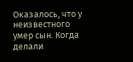Оказалось, что у неизвестного умер сын. Когда делали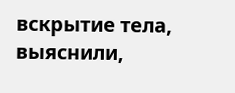вскрытие тела, выяснили,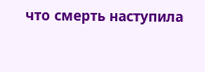что смерть наступила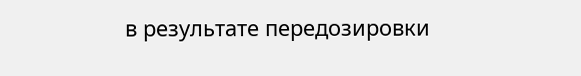в результате передозировки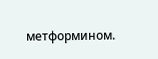метформином.